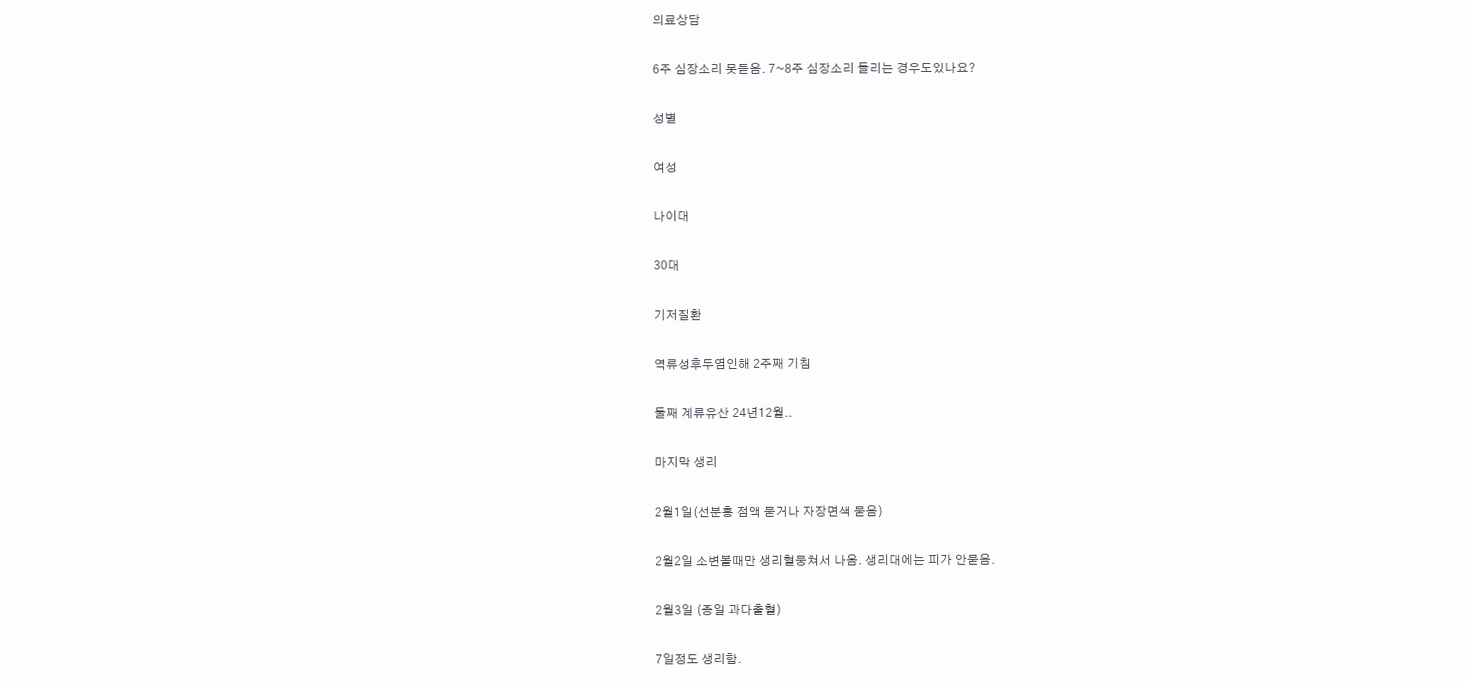의료상담

6주 심장소리 못듣음. 7~8주 심장소리 들리는 경우도있나요?

성별

여성

나이대

30대

기저질환

역류성후두염인해 2주째 기침

둘째 계류유산 24년12월..

마지막 생리

2월1일(선분홍 점액 묻거나 자장면색 묻음)

2월2일 소변볼때만 생리혈뭉쳐서 나옴. 생리대에는 피가 안묻음.

2월3일 (종일 과다출혈)

7일정도 생리함.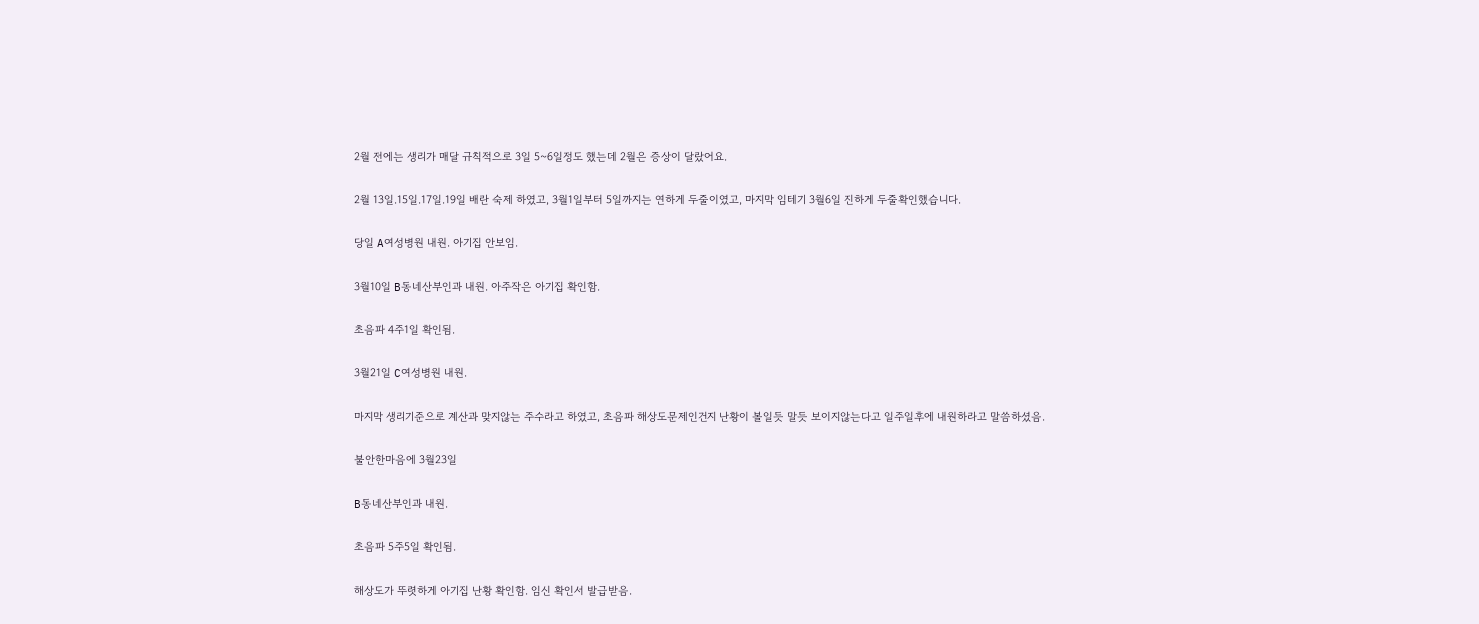2월 전에는 생리가 매달 규칙적으로 3일 5~6일정도 했는데 2월은 증상이 달랐어요.

2월 13일.15일.17일.19일 배란 숙제 하였고, 3월1일부터 5일까지는 연하게 두줄이였고, 마지막 임테기 3월6일 진하게 두줄확인했습니다.

당일 A여성병원 내원. 아기집 안보임.

3월10일 B동네산부인과 내원. 아주작은 아기집 확인함.

초음파 4주1일 확인됨.

3월21일 C여성병원 내원.

마지막 생리기준으로 계산과 맞지않는 주수라고 하였고, 초음파 해상도문제인건지 난황이 볼일듯 말듯 보이지않는다고 일주일후에 내원하라고 말씀하셨음.

불안한마음에 3월23일

B동네산부인과 내원.

초음파 5주5일 확인됨.

해상도가 뚜렷하게 아기집 난황 확인함. 임신 확인서 발급받음.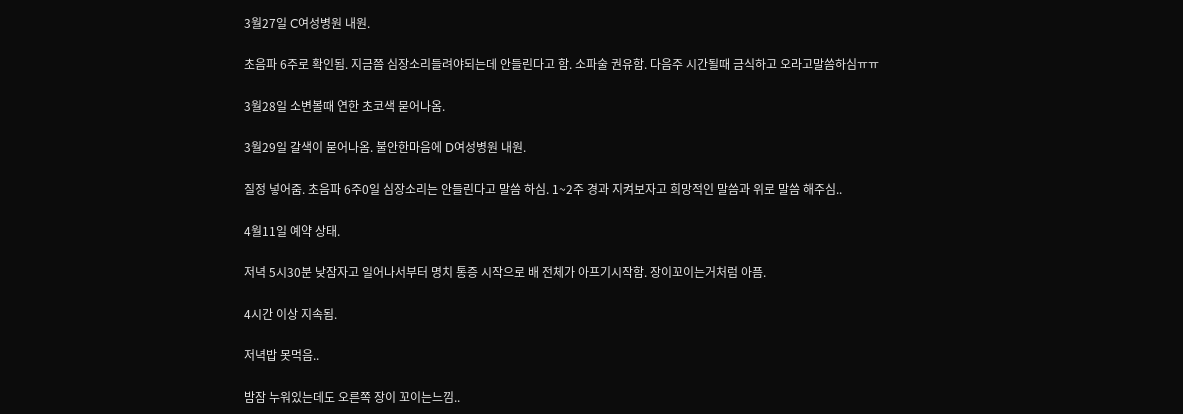3월27일 C여성병원 내원.

초음파 6주로 확인됨. 지금쯤 심장소리들려야되는데 안들린다고 함. 소파술 권유함. 다음주 시간될때 금식하고 오라고말씀하심ㅠㅠ

3월28일 소변볼때 연한 초코색 묻어나옴.

3월29일 갈색이 묻어나옴. 불안한마음에 D여성병원 내원.

질정 넣어줌. 초음파 6주0일 심장소리는 안들린다고 말씀 하심. 1~2주 경과 지켜보자고 희망적인 말씀과 위로 말씀 해주심..

4월11일 예약 상태.

저녁 5시30분 낮잠자고 일어나서부터 명치 통증 시작으로 배 전체가 아프기시작함. 장이꼬이는거처럼 아픔.

4시간 이상 지속됨.

저녁밥 못먹음..

밤잠 누워있는데도 오른쪽 장이 꼬이는느낌..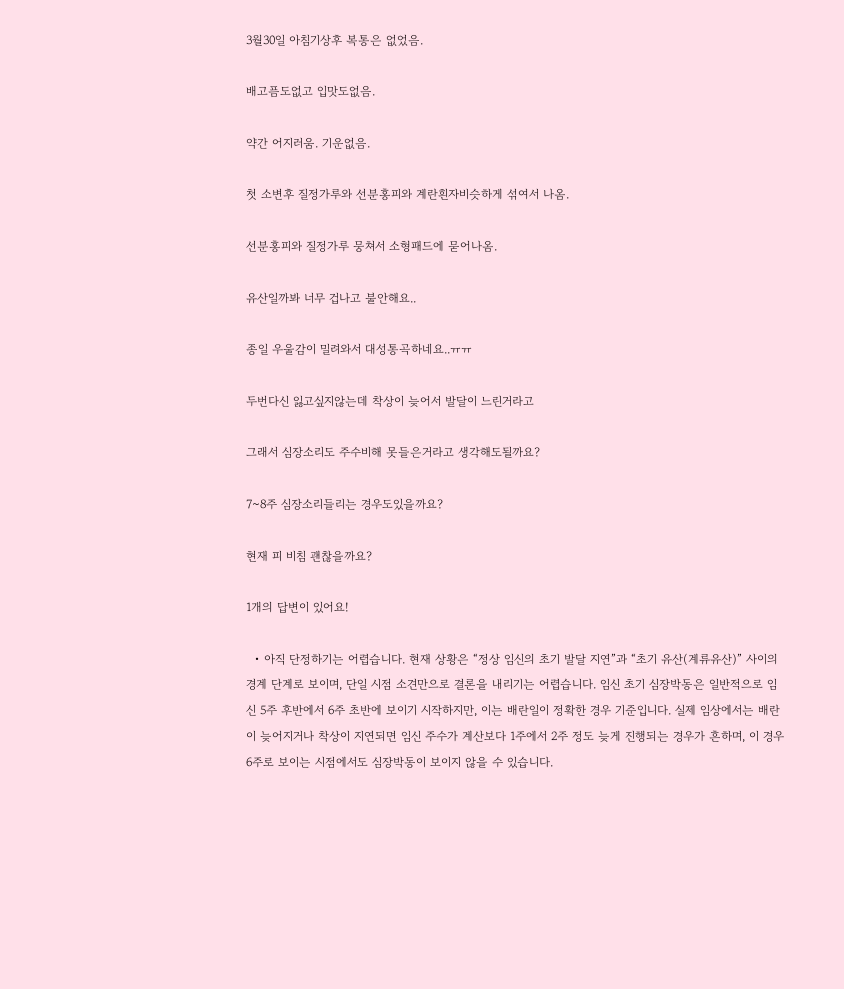3월30일 아침기상후 복통은 없었음.

배고픔도없고 입맛도없음.

약간 어지러움. 기운없음.

첫 소변후 질정가루와 선분홍피와 계란흰자비슷하게 섞여서 나옴.

선분홍피와 질정가루 뭉쳐서 소형패드에 묻어나옴.

유산일까봐 너무 겁나고 불안해요..

종일 우울감이 밀려와서 대성통곡하네요..ㅠㅠ

두번다신 잃고싶지않는데 착상이 늦어서 발달이 느린거라고

그래서 심장소리도 주수비해 못들은거라고 생각해도될까요?

7~8주 심장소리들리는 경우도있을까요?

현재 피 비침 괜찮을까요?

1개의 답변이 있어요!

  • 아직 단정하기는 어렵습니다. 현재 상황은 “정상 임신의 초기 발달 지연”과 “초기 유산(계류유산)” 사이의 경계 단계로 보이며, 단일 시점 소견만으로 결론을 내리기는 어렵습니다. 임신 초기 심장박동은 일반적으로 임신 5주 후반에서 6주 초반에 보이기 시작하지만, 이는 배란일이 정확한 경우 기준입니다. 실제 임상에서는 배란이 늦어지거나 착상이 지연되면 임신 주수가 계산보다 1주에서 2주 정도 늦게 진행되는 경우가 흔하며, 이 경우 6주로 보이는 시점에서도 심장박동이 보이지 않을 수 있습니다.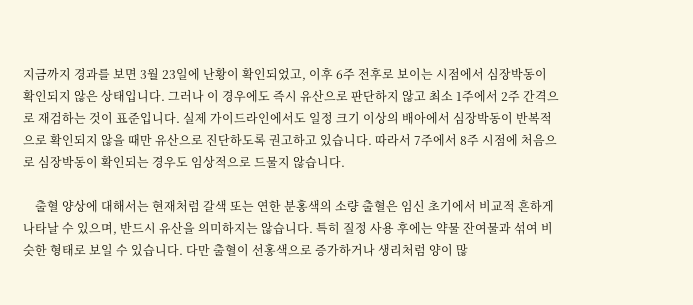지금까지 경과를 보면 3월 23일에 난황이 확인되었고, 이후 6주 전후로 보이는 시점에서 심장박동이 확인되지 않은 상태입니다. 그러나 이 경우에도 즉시 유산으로 판단하지 않고 최소 1주에서 2주 간격으로 재검하는 것이 표준입니다. 실제 가이드라인에서도 일정 크기 이상의 배아에서 심장박동이 반복적으로 확인되지 않을 때만 유산으로 진단하도록 권고하고 있습니다. 따라서 7주에서 8주 시점에 처음으로 심장박동이 확인되는 경우도 임상적으로 드물지 않습니다.

    출혈 양상에 대해서는 현재처럼 갈색 또는 연한 분홍색의 소량 출혈은 임신 초기에서 비교적 흔하게 나타날 수 있으며, 반드시 유산을 의미하지는 않습니다. 특히 질정 사용 후에는 약물 잔여물과 섞여 비슷한 형태로 보일 수 있습니다. 다만 출혈이 선홍색으로 증가하거나 생리처럼 양이 많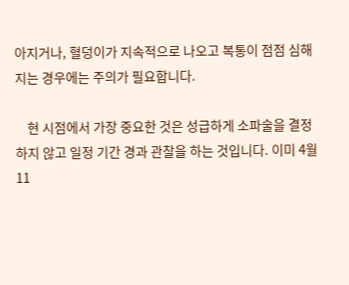아지거나, 혈덩이가 지속적으로 나오고 복통이 점점 심해지는 경우에는 주의가 필요합니다.

    현 시점에서 가장 중요한 것은 성급하게 소파술을 결정하지 않고 일정 기간 경과 관찰을 하는 것입니다. 이미 4월 11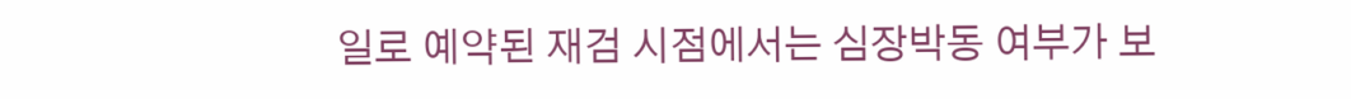일로 예약된 재검 시점에서는 심장박동 여부가 보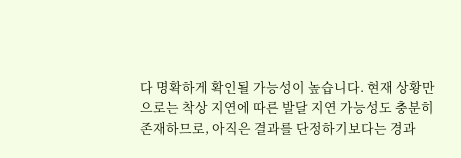다 명확하게 확인될 가능성이 높습니다. 현재 상황만으로는 착상 지연에 따른 발달 지연 가능성도 충분히 존재하므로, 아직은 결과를 단정하기보다는 경과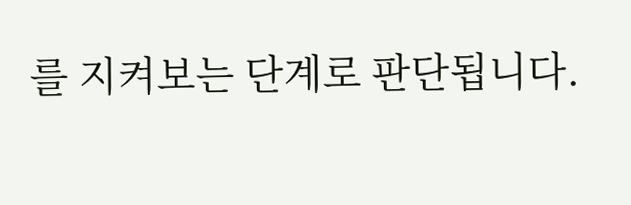를 지켜보는 단계로 판단됩니다.